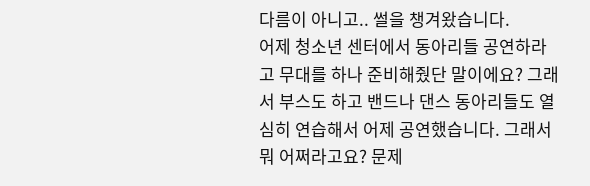다름이 아니고.. 썰을 챙겨왔습니다.
어제 청소년 센터에서 동아리들 공연하라고 무대를 하나 준비해줬단 말이에요? 그래서 부스도 하고 밴드나 댄스 동아리들도 열심히 연습해서 어제 공연했습니다. 그래서 뭐 어쩌라고요? 문제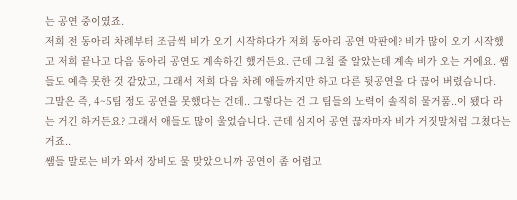는 공연 중이였죠.
저희 전 동아리 차례부터 조금씩 비가 오기 시작하다가 저희 동아리 공연 막판에? 비가 많이 오기 시작했고 저희 끝나고 다음 동아리 공연도 계속하긴 했거든요. 근데 그칠 줄 알았는데 계속 비가 오는 거에요. 쌤들도 예측 못한 것 같았고, 그래서 저희 다음 차례 애들까지만 하고 다른 뒷공연을 다 끊어 버렸습니다.
그말은 즉, 4~5팀 정도 공연을 못했다는 건데.. 그렇다는 건 그 팀들의 노력이 솔직히 물거품..이 됐다 라는 거긴 하거든요? 그래서 애들도 많이 울었습니다. 근데 심지어 공연 끊자마자 비가 거짓말처럼 그쳤다는 거죠..
쌤들 말로는 비가 와서 장비도 물 맞았으니까 공연이 좀 어렵고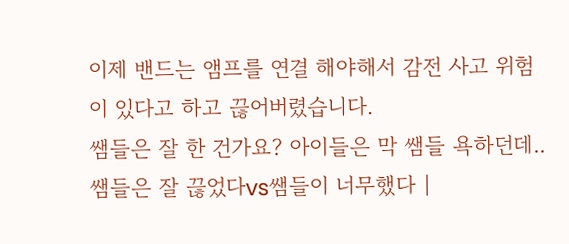이제 밴드는 앰프를 연결 해야해서 감전 사고 위험이 있다고 하고 끊어버렸습니다.
쌤들은 잘 한 건가요? 아이들은 막 쌤들 욕하던데..
쌤들은 잘 끊었다vs쌤들이 너무했다 |